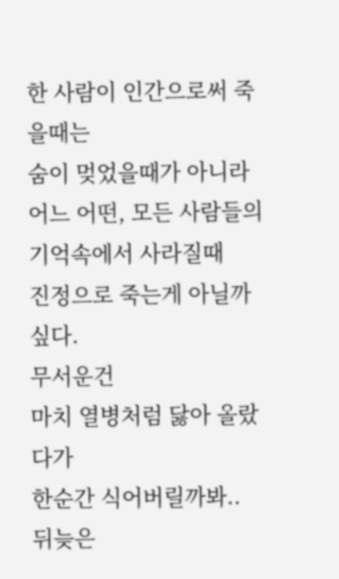한 사람이 인간으로써 죽을때는
숨이 멎었을때가 아니라
어느 어떤, 모든 사람들의 기억속에서 사라질때
진정으로 죽는게 아닐까 싶다.
무서운건
마치 열병처럼 닳아 올랐다가
한순간 식어버릴까봐..
뒤늦은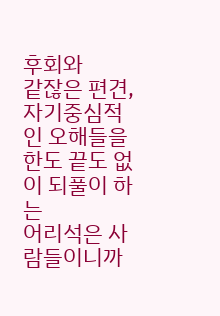후회와
같잖은 편견, 자기중심적인 오해들을
한도 끝도 없이 되풀이 하는
어리석은 사람들이니까